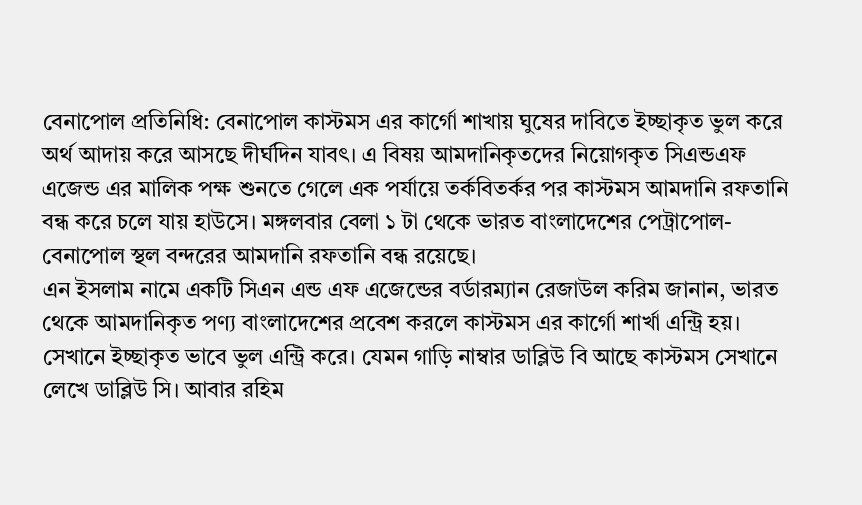বেনাপোল প্রতিনিধি: বেনাপোল কাস্টমস এর কার্গো শাখায় ঘুষের দাবিতে ইচ্ছাকৃত ভুল করে অর্থ আদায় করে আসছে দীর্ঘদিন যাবৎ। এ বিষয় আমদানিকৃতদের নিয়োগকৃত সিএন্ডএফ এজেন্ড এর মালিক পক্ষ শুনতে গেলে এক পর্যায়ে তর্কবিতর্কর পর কাস্টমস আমদানি রফতানি বন্ধ করে চলে যায় হাউসে। মঙ্গলবার বেলা ১ টা থেকে ভারত বাংলাদেশের পেট্রাপোল- বেনাপোল স্থল বন্দরের আমদানি রফতানি বন্ধ রয়েছে।
এন ইসলাম নামে একটি সিএন এন্ড এফ এজেন্ডের বর্ডারম্যান রেজাউল করিম জানান, ভারত থেকে আমদানিকৃত পণ্য বাংলাদেশের প্রবেশ করলে কাস্টমস এর কার্গো শার্খা এন্ট্রি হয়। সেখানে ইচ্ছাকৃত ভাবে ভুল এন্ট্রি করে। যেমন গাড়ি নাম্বার ডাব্লিউ বি আছে কাস্টমস সেখানে লেখে ডাব্লিউ সি। আবার রহিম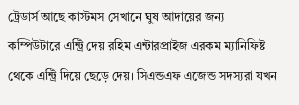ট্রেডার্স আছে কাস্টমস সেখানে ঘুষ আদায়ের জন্য কম্পিউটারে এন্ট্রি দেয় রহিম এন্টারপ্রাইজ এরকম ম্যানিফিষ্ট থেকে এন্ট্রি দিয়ে ছেড়ে দেয়। সিএন্ডএফ এজেন্ড সদস্যরা যখন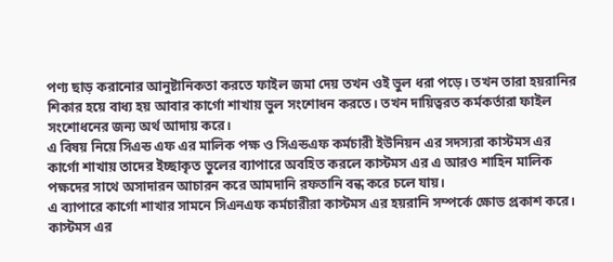পণ্য ছাড় করানোর আনুষ্টানিকতা করতে ফাইল জমা দেয় তখন ওই ভুল ধরা পড়ে। তখন তারা হয়রানির শিকার হয়ে বাধ্য হয় আবার কার্গো শাখায় ভুল সংশোধন করতে। তখন দায়িত্বরত কর্মকর্তারা ফাইল সংশোধনের জন্য অর্থ আদায় করে।
এ বিষয় নিয়ে সিএন্ড এফ এর মালিক পক্ষ ও সিএন্ডএফ কর্মচারী ইউনিয়ন এর সদস্যরা কাস্টমস এর কার্গো শাখায় তাদের ইচ্ছাকৃত ভুলের ব্যাপারে অবহিত করলে কাস্টমস এর এ আরও শাহিন মালিক পক্ষদের সাথে অসাদারন আচারন করে আমদানি রফতানি বন্ধ করে চলে যায়।
এ ব্যাপারে কার্গো শাখার সামনে সিএনএফ কর্মচারীরা কাস্টমস এর হয়রানি সম্পর্কে ক্ষোভ প্রকাশ করে। কাস্টমস এর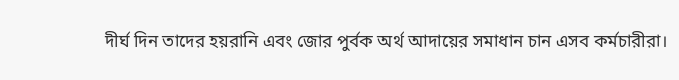দীর্ঘ দিন তাদের হয়রানি এবং জোর পুর্বক অর্থ আদায়ের সমাধান চান এসব কর্মচারীরা।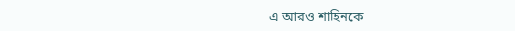এ আরও শাহিনকে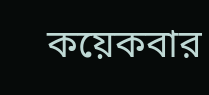কয়েকবার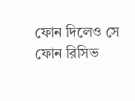ফোন দিলেও সে ফোন রিসিভ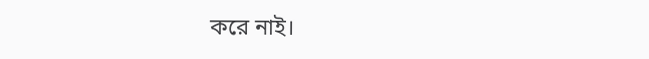করে নাই।